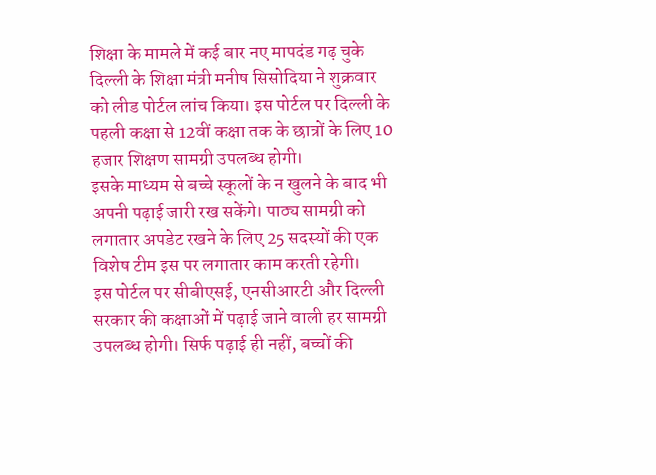शिक्षा के मामले में कई बार नए मापदंड गढ़ चुके दिल्ली के शिक्षा मंत्री मनीष सिसोदिया ने शुक्रवार को लीड पोर्टल लांच किया। इस पोर्टल पर दिल्ली के पहली कक्षा से 12वीं कक्षा तक के छात्रों के लिए 10 हजार शिक्षण सामग्री उपलब्ध होगी।
इसके माध्यम से बच्चे स्कूलों के न खुलने के बाद भी अपनी पढ़ाई जारी रख सकेंगे। पाठ्य सामग्री को लगातार अपडेट रखने के लिए 25 सदस्यों की एक विशेष टीम इस पर लगातार काम करती रहेगी।
इस पोर्टल पर सीबीएसई, एनसीआरटी और दिल्ली सरकार की कक्षाओं में पढ़ाई जाने वाली हर सामग्री उपलब्ध होगी। सिर्फ पढ़ाई ही नहीं, बच्चों की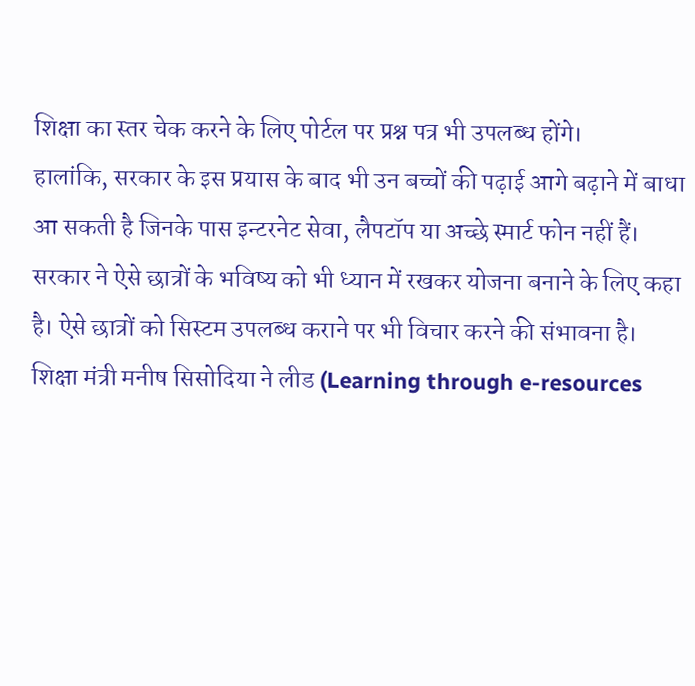शिक्षा का स्तर चेक करने के लिए पोर्टल पर प्रश्न पत्र भी उपलब्ध होंगे।
हालांकि, सरकार के इस प्रयास के बाद भी उन बच्चों की पढ़ाई आगे बढ़ाने में बाधा आ सकती है जिनके पास इन्टरनेट सेवा, लैपटॉप या अच्छे स्मार्ट फोन नहीं हैं। सरकार ने ऐसे छात्रों के भविष्य को भी ध्यान में रखकर योजना बनाने के लिए कहा है। ऐसे छात्रों को सिस्टम उपलब्ध कराने पर भी विचार करने की संभावना है।
शिक्षा मंत्री मनीष सिसोदिया ने लीड (Learning through e-resources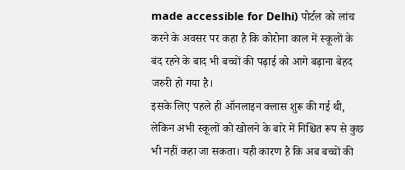made accessible for Delhi) पोर्टल को लांच करने के अवसर पर कहा है कि कोरोना काल में स्कूलों के बंद रहने के बाद भी बच्चों की पढ़ाई को आगे बढ़ाना बेहद जरुरी हो गया है।
इसके लिए पहले ही ऑनलाइन क्लास शुरू की गई थी, लेकिन अभी स्कूलों को खोलने के बारे में निश्चित रूप से कुछ भी नहीं कहा जा सकता। यही कारण है कि अब बच्चों की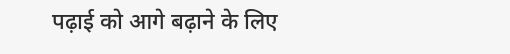पढ़ाई को आगे बढ़ाने के लिए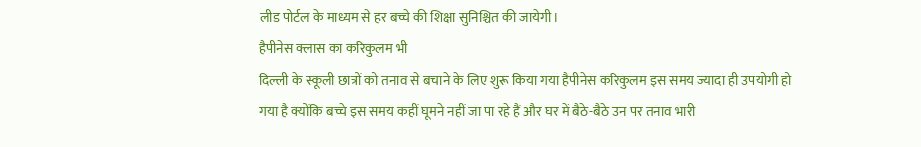लीड पोर्टल के माध्यम से हर बच्चे की शिक्षा सुनिश्चित की जायेगी।
हैपीनेस क्लास का करिकुलम भी
दिल्ली के स्कूली छात्रों को तनाव से बचाने के लिए शुरू किया गया हैपीनेस करिकुलम इस समय ज्यादा ही उपयोगी हो गया है क्योंकि बच्चे इस समय कहीं घूमने नहीं जा पा रहे हैं और घर में बैठे-बैठे उन पर तनाव भारी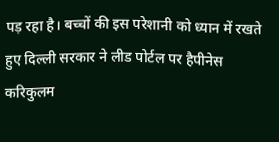पड़ रहा है। बच्चों की इस परेशानी को ध्यान में रखते हुए दिल्ली सरकार ने लीड पोर्टल पर हैपीनेस करिकुलम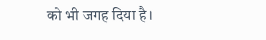को भी जगह दिया है।